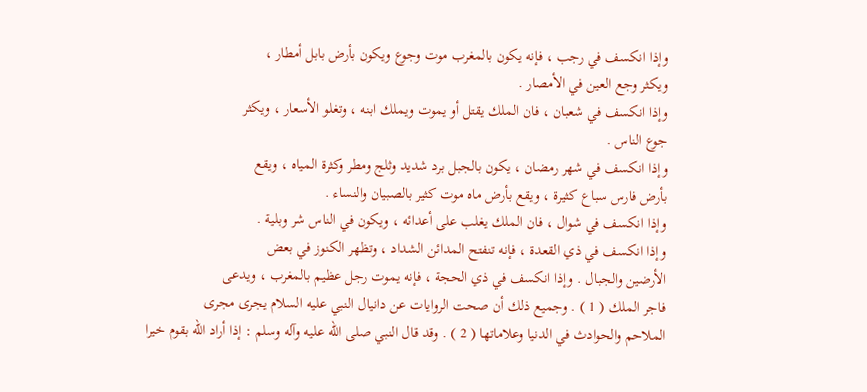وإذا انكسف في رجب ، فإنه يكون بالمغرب موت وجوع ويكون بأرض بابل أمطار ،
ويكثر وجع العين في الأمصار .
وإذا انكسف في شعبان ، فان الملك يقتل أو يموت ويملك ابنه ، وتغلو الأسعار ، ويكثر
جوع الناس .
وإذا انكسف في شهر رمضان ، يكون بالجبل برد شديد وثلج ومطر وكثرة المياه ، ويقع
بأرض فارس سباع كثيرة ، ويقع بأرض ماه موت كثير بالصبيان والنساء .
وإذا انكسف في شوال ، فان الملك يغلب على أعدائه ، ويكون في الناس شر وبلية .
وإذا انكسف في ذي القعدة ، فإنه تنفتح المدائن الشداد ، وتظهر الكنوز في بعض
الأرضين والجبال . وإذا انكسف في ذي الحجة ، فإنه يموت رجل عظيم بالمغرب ، ويدعى
فاجر الملك ( 1 ) . وجميع ذلك أن صحت الروايات عن دانيال النبي عليه السلام يجرى مجرى
الملاحم والحوادث في الدنيا وعلاماتها ( 2 ) . وقد قال النبي صلى الله عليه وآله وسلم : إذا أراد الله بقوم خيرا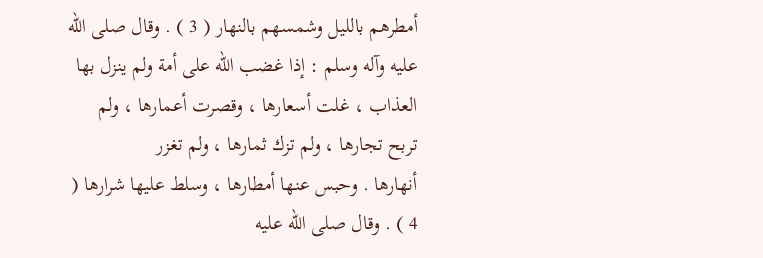أمطرهم بالليل وشمسهم بالنهار ( 3 ) . وقال صلى الله عليه وآله وسلم : إذا غضب الله على أمة ولم ينزل بها
العذاب ، غلت أسعارها ، وقصرت أعمارها ، ولم تربح تجارها ، ولم تزك ثمارها ، ولم تغزر
أنهارها . وحبس عنها أمطارها ، وسلط عليها شرارها ( 4 ) . وقال صلى الله عليه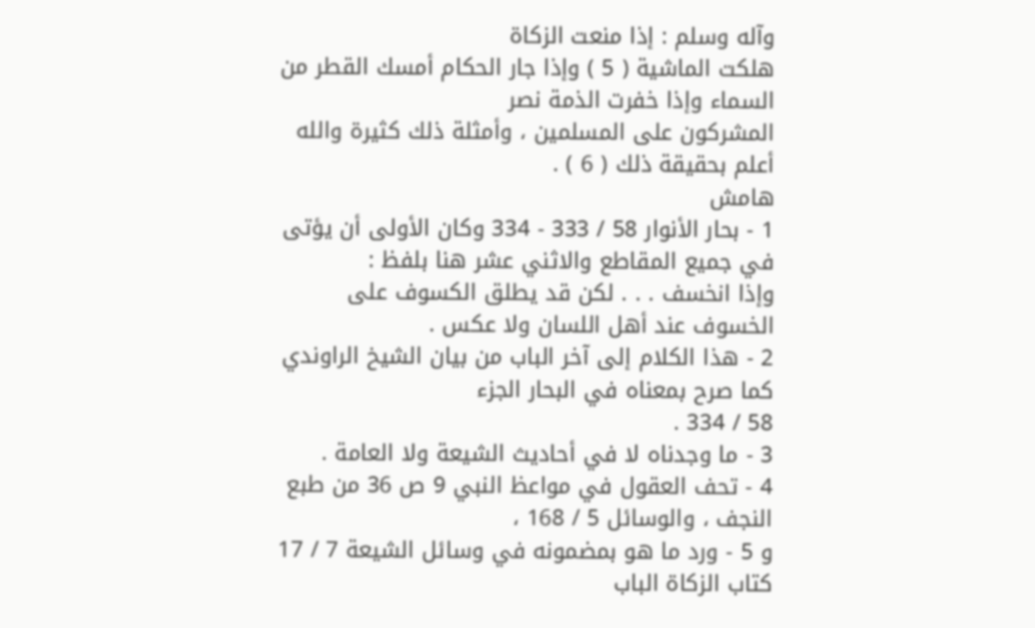وآله وسلم : إذا منعت الزكاة
هلكت الماشية ( 5 ) وإذا جار الحكام أمسك القطر من السماء وإذا خفرت الذمة نصر
المشركون على المسلمين ، وأمثلة ذلك كثيرة والله أعلم بحقيقة ذلك ( 6 ) .
هامش
1 - بحار الأنوار 58 / 333 - 334 وكان الأولى أن يؤتى في جميع المقاطع والاثني عشر هنا بلفظ :
وإذا انخسف . . . لكن قد يطلق الكسوف على الخسوف عند أهل اللسان ولا عكس .
2 - هذا الكلام إلى آخر الباب من بيان الشيخ الراوندي كما صرح بمعناه في البحار الجزء
58 / 334 .
3 - ما وجدناه لا في أحاديث الشيعة ولا العامة .
4 - تحف العقول في مواعظ النبي 9 ص 36 من طبع النجف ، والوسائل 5 / 168 ،
و 5 - ورد ما هو بمضمونه في وسائل الشيعة 7 / 17 كتاب الزكاة الباب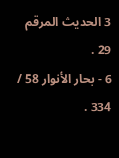3 الحديث المرقم 29 .
6 - بحار الأنوار 58 / 334 .